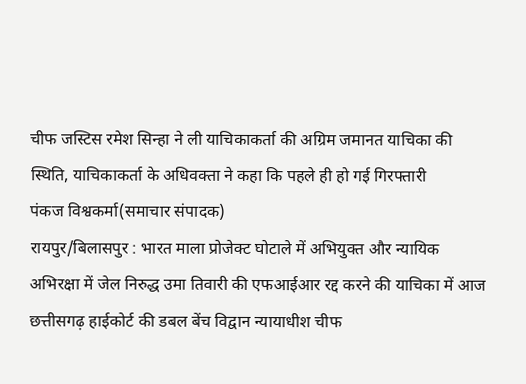चीफ जस्टिस रमेश सिन्हा ने ली याचिकाकर्ता की अग्रिम जमानत याचिका की स्थिति, याचिकाकर्ता के अधिवक्ता ने कहा कि पहले ही हो गई गिरफ्तारी
पंकज विश्वकर्मा(समाचार संपादक)
रायपुर/बिलासपुर : भारत माला प्रोजेक्ट घोटाले में अभियुक्त और न्यायिक अभिरक्षा में जेल निरुद्ध उमा तिवारी की एफआईआर रद्द करने की याचिका में आज छत्तीसगढ़ हाईकोर्ट की डबल बेंच विद्वान न्यायाधीश चीफ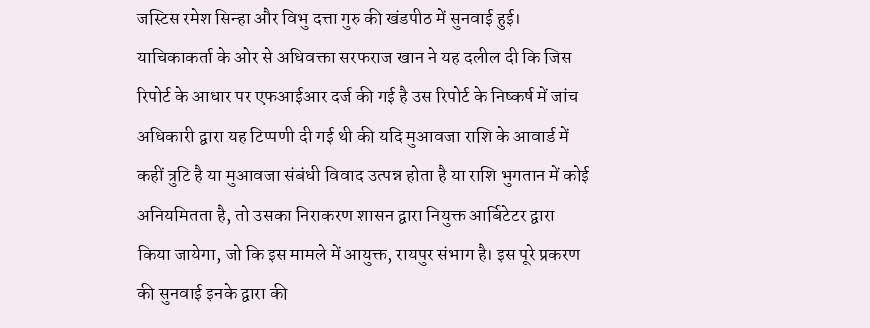जस्टिस रमेश सिन्हा और विभु दत्ता गुरु की खंडपीठ में सुनवाई हुई।
याचिकाकर्ता के ओर से अधिवक्ता सरफराज खान ने यह दलील दी कि जिस रिपोर्ट के आधार पर एफआईआर दर्ज की गई है उस रिपोर्ट के निष्कर्ष में जांच अधिकारी द्वारा यह टिप्पणी दी गई थी की यदि मुआवजा राशि के आवार्ड में कहीं त्रुटि है या मुआवजा संबंधी विवाद उत्पन्न होता है या राशि भुगतान में कोई अनियमितता है, तो उसका निराकरण शासन द्वारा नियुक्त आर्बिटेटर द्वारा किया जायेगा, जो कि इस मामले में आयुक्त, रायपुर संभाग है। इस पूरे प्रकरण की सुनवाई इनके द्वारा की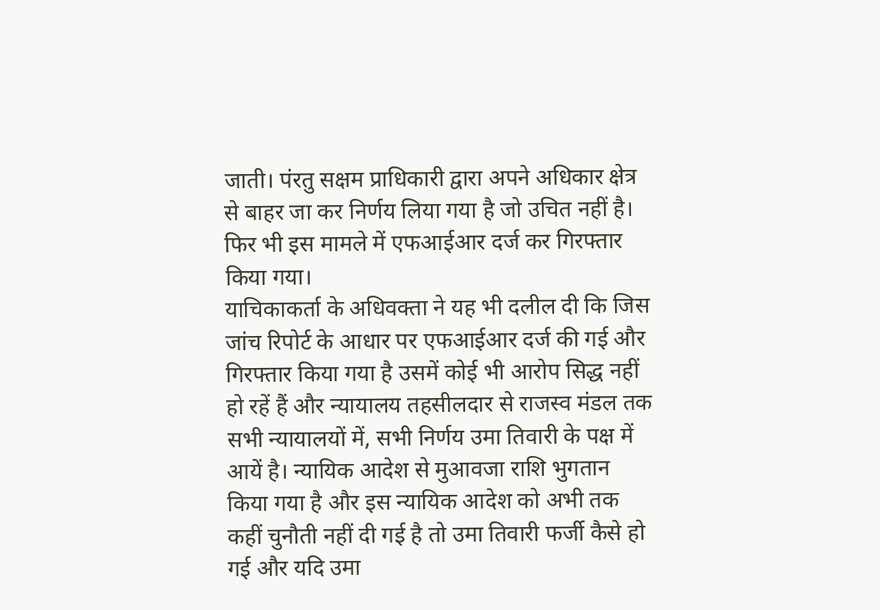जाती। पंरतु सक्षम प्राधिकारी द्वारा अपने अधिकार क्षेत्र से बाहर जा कर निर्णय लिया गया है जो उचित नहीं है। फिर भी इस मामले में एफआईआर दर्ज कर गिरफ्तार किया गया।
याचिकाकर्ता के अधिवक्ता ने यह भी दलील दी कि जिस जांच रिपोर्ट के आधार पर एफआईआर दर्ज की गई और गिरफ्तार किया गया है उसमें कोई भी आरोप सिद्ध नहीं हो रहें हैं और न्यायालय तहसीलदार से राजस्व मंडल तक सभी न्यायालयों में, सभी निर्णय उमा तिवारी के पक्ष में आयें है। न्यायिक आदेश से मुआवजा राशि भुगतान किया गया है और इस न्यायिक आदेश को अभी तक कहीं चुनौती नहीं दी गई है तो उमा तिवारी फर्जी कैसे हो गई और यदि उमा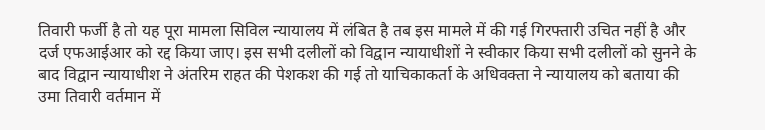तिवारी फर्जी है तो यह पूरा मामला सिविल न्यायालय में लंबित है तब इस मामले में की गई गिरफ्तारी उचित नहीं है और दर्ज एफआईआर को रद्द किया जाए। इस सभी दलीलों को विद्वान न्यायाधीशों ने स्वीकार किया सभी दलीलों को सुनने के बाद विद्वान न्यायाधीश ने अंतरिम राहत की पेशकश की गई तो याचिकाकर्ता के अधिवक्ता ने न्यायालय को बताया की उमा तिवारी वर्तमान में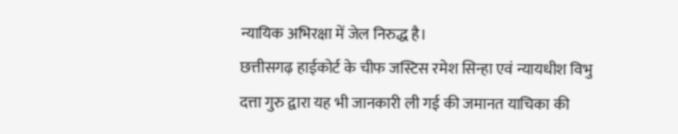न्यायिक अभिरक्षा में जेल निरुद्ध है।
छत्तीसगढ़ हाईकोर्ट के चीफ जस्टिस रमेश सिन्हा एवं न्यायधीश विभु दत्ता गुरु द्वारा यह भी जानकारी ली गई की जमानत याचिका की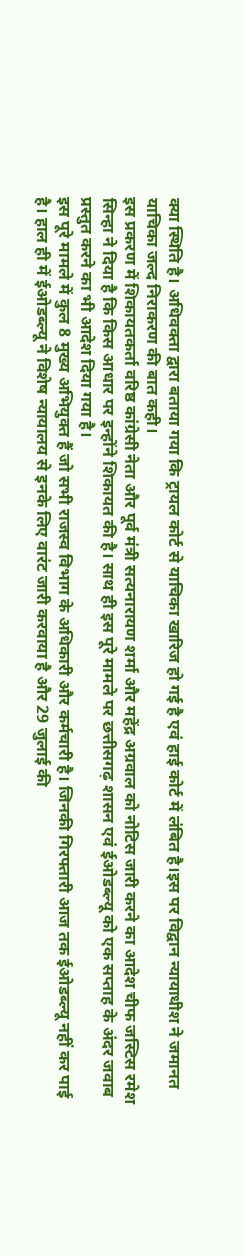क्या स्थिति है। अधिवक्ता द्वारा बताया गया कि ट्रायल कोर्ट से याचिका खारिज हो गई है एवं हाई कोर्ट में लंबित है।इस पर विद्वान न्यायाधीश ने जमानत याचिका जल्द निराकरण की बात कही।
इस प्रकरण में शिकायतकर्ता वरिष्ठ कांग्रेसी नेता और पूर्व मंत्री सत्यनारायण शर्मा और महेंद्र अग्रवाल को नोटिस जारी करने का आदेश चीफ जस्टिस रमेश सिन्हा ने दिया है कि किस आधार पर इन्होंने शिकायत की है। साथ ही इस पूरे मामले पर छत्तीसगढ़ शासन एवं ईओडब्ल्यू को एक सप्ताह के अंदर जवाब प्रस्तुत करने का भी आदेश दिया गया है।
इस पूरे मामले में कुल 8 मुख्य अभियुक्त हैं जो सभी राजस्व विभाग के अधिकारी और कर्मचारी है। जिनकी गिरफ्तारी आज तक ईओडब्ल्यू नहीं कर पाई है। हाल ही में ईओडब्ल्यू ने विशेष न्यायालय से इनके लिए वारंट जारी करवाया है और 29 जुलाई की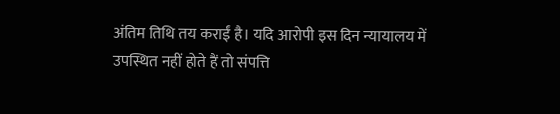अंतिम तिथि तय कराईं है। यदि आरोपी इस दिन न्यायालय में उपस्थित नहीं होते हैं तो संपत्ति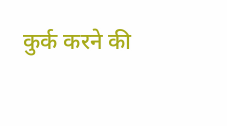कुर्क करने की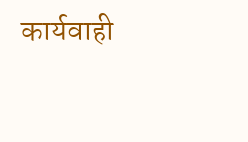कार्यवाही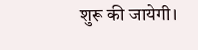शुरू की जायेगी।